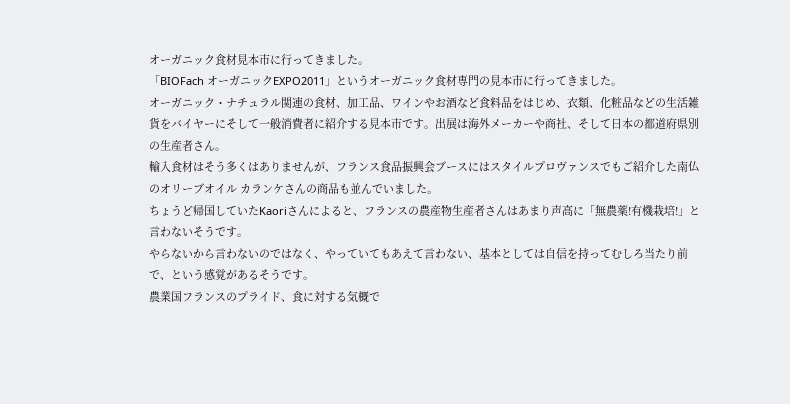オーガニック食材見本市に行ってきました。
「BIOFach オーガニックEXPO2011」というオーガニック食材専門の見本市に行ってきました。
オーガニック・ナチュラル関連の食材、加工品、ワインやお酒など食料品をはじめ、衣類、化粧品などの生活雑貨をバイヤーにそして一般消費者に紹介する見本市です。出展は海外メーカーや商社、そして日本の都道府県別の生産者さん。
輸入食材はそう多くはありませんが、フランス食品振興会ブースにはスタイルプロヴァンスでもご紹介した南仏のオリーブオイル カランケさんの商品も並んでいました。
ちょうど帰国していたKaoriさんによると、フランスの農産物生産者さんはあまり声高に「無農薬!有機栽培!」と言わないそうです。
やらないから言わないのではなく、やっていてもあえて言わない、基本としては自信を持ってむしろ当たり前で、という感覚があるそうです。
農業国フランスのプライド、食に対する気概で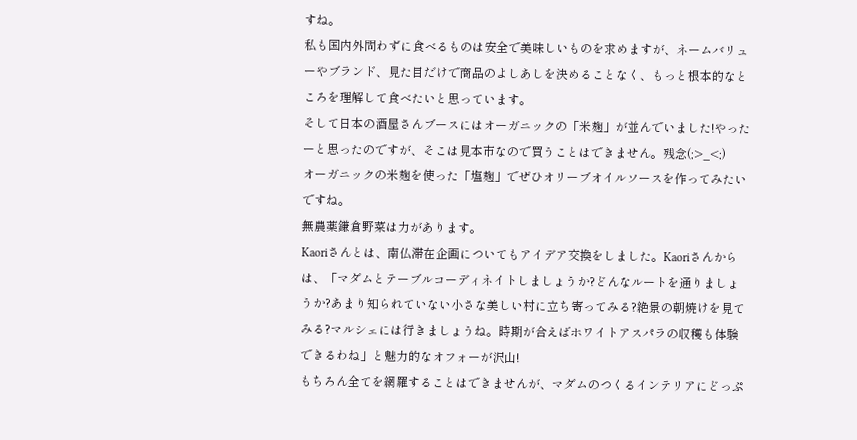すね。
私も国内外問わずに食べるものは安全で美味しいものを求めますが、ネームバリューやブランド、見た目だけで商品のよしあしを決めることなく、もっと根本的なところを理解して食べたいと思っています。
そして日本の酒屋さんブースにはオーガニックの「米麹」が並んでいました!やったーと思ったのですが、そこは見本市なので買うことはできません。残念(;>_<;)
オーガニックの米麹を使った「塩麹」でぜひオリーブオイルソースを作ってみたいですね。
無農薬鎌倉野菜は力があります。
Kaoriさんとは、南仏滞在企画についてもアイデア交換をしました。Kaoriさんからは、「マダムとテーブルコーディネイトしましょうか?どんなルートを通りましょうか?あまり知られていない小さな美しい村に立ち寄ってみる?絶景の朝焼けを見てみる?マルシェには行きましょうね。時期が合えばホワイトアスパラの収穫も体験できるわね」と魅力的なオフォーが沢山!
もちろん全てを網羅することはできませんが、マダムのつくるインテリアにどっぷ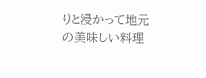りと浸かって地元の美味しい料理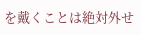を戴くことは絶対外せ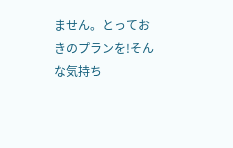ません。とっておきのプランを!そんな気持ち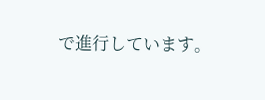で進行しています。